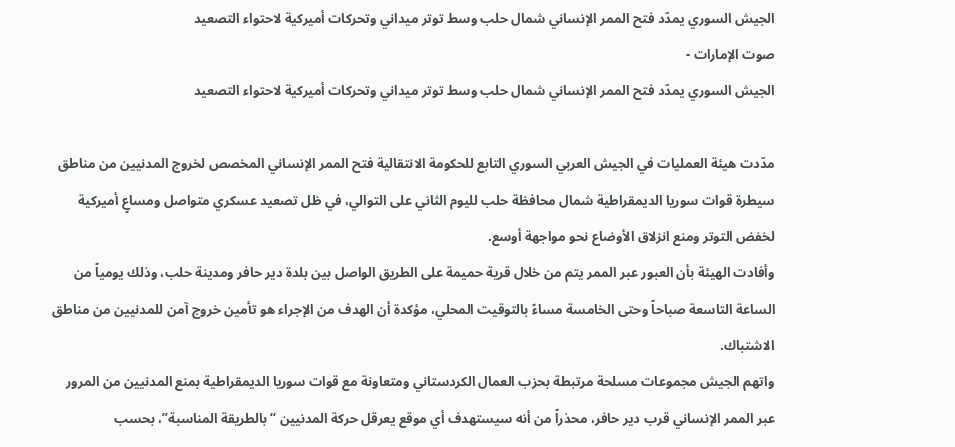الجيش السوري يمدّد فتح الممر الإنساني شمال حلب وسط توتر ميداني وتحركات أميركية لاحتواء التصعيد
صوت الإمارات -
الجيش السوري يمدّد فتح الممر الإنساني شمال حلب وسط توتر ميداني وتحركات أميركية لاحتواء التصعيد

مدّدت هيئة العمليات في الجيش العربي السوري التابع للحكومة الانتقالية فتح الممر الإنساني المخصص لخروج المدنيين من مناطق سيطرة قوات سوريا الديمقراطية شمال محافظة حلب لليوم الثاني على التوالي، في ظل تصعيد عسكري متواصل ومساعٍ أميركية لخفض التوتر ومنع انزلاق الأوضاع نحو مواجهة أوسع.
وأفادت الهيئة بأن العبور عبر الممر يتم من خلال قرية حميمة على الطريق الواصل بين بلدة دير حافر ومدينة حلب، وذلك يومياً من الساعة التاسعة صباحاً وحتى الخامسة مساءً بالتوقيت المحلي، مؤكدة أن الهدف من الإجراء هو تأمين خروج آمن للمدنيين من مناطق الاشتباك.
واتهم الجيش مجموعات مسلحة مرتبطة بحزب العمال الكردستاني ومتعاونة مع قوات سوريا الديمقراطية بمنع المدنيين من المرور عبر الممر الإنساني قرب دير حافر، محذراً من أنه سيستهدف أي موقع يعرقل حركة المدنيين “بالطريقة المناسبة”، بحسب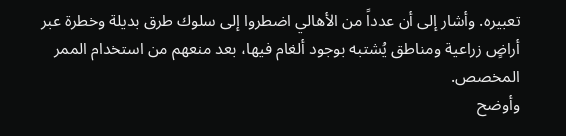تعبيره. وأشار إلى أن عدداً من الأهالي اضطروا إلى سلوك طرق بديلة وخطرة عبر أراضٍ زراعية ومناطق يُشتبه بوجود ألغام فيها، بعد منعهم من استخدام الممر المخصص.
وأوضح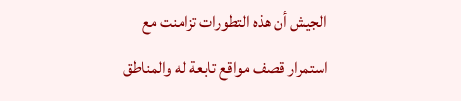الجيش أن هذه التطورات تزامنت مع استمرار قصف مواقع تابعة له والمناطق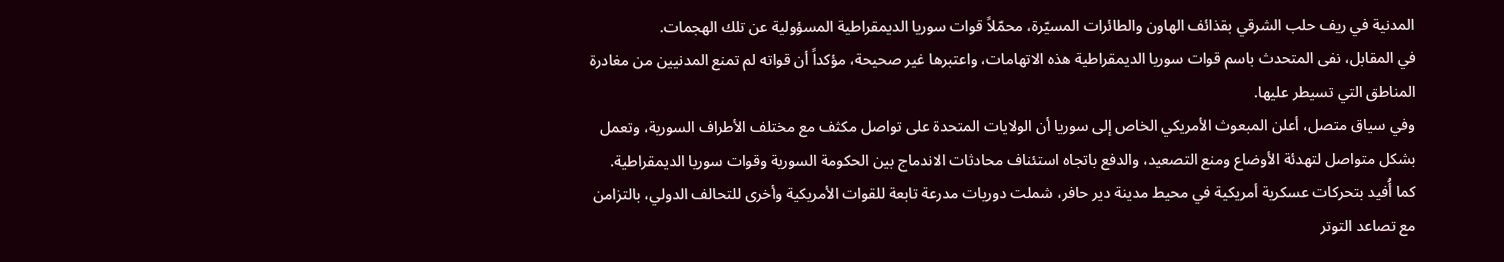المدنية في ريف حلب الشرقي بقذائف الهاون والطائرات المسيّرة، محمّلاً قوات سوريا الديمقراطية المسؤولية عن تلك الهجمات.
في المقابل، نفى المتحدث باسم قوات سوريا الديمقراطية هذه الاتهامات، واعتبرها غير صحيحة، مؤكداً أن قواته لم تمنع المدنيين من مغادرة المناطق التي تسيطر عليها.
وفي سياق متصل، أعلن المبعوث الأمريكي الخاص إلى سوريا أن الولايات المتحدة على تواصل مكثف مع مختلف الأطراف السورية، وتعمل بشكل متواصل لتهدئة الأوضاع ومنع التصعيد، والدفع باتجاه استئناف محادثات الاندماج بين الحكومة السورية وقوات سوريا الديمقراطية.
كما أُفيد بتحركات عسكرية أمريكية في محيط مدينة دير حافر، شملت دوريات مدرعة تابعة للقوات الأمريكية وأخرى للتحالف الدولي، بالتزامن مع تصاعد التوتر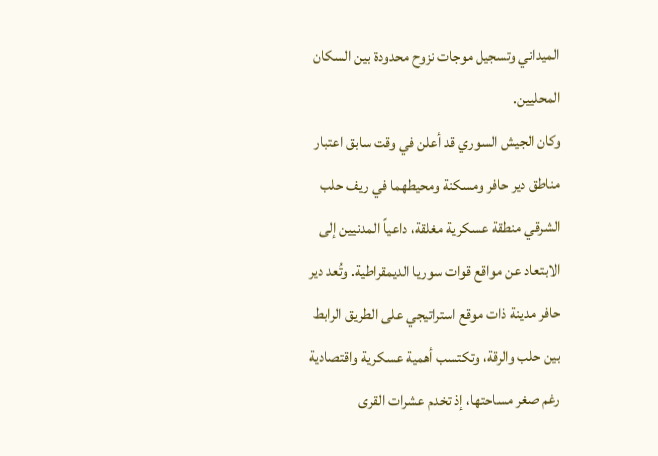الميداني وتسجيل موجات نزوح محدودة بين السكان المحليين.
وكان الجيش السوري قد أعلن في وقت سابق اعتبار مناطق دير حافر ومسكنة ومحيطهما في ريف حلب الشرقي منطقة عسكرية مغلقة، داعياً المدنيين إلى الابتعاد عن مواقع قوات سوريا الديمقراطية. وتُعد دير حافر مدينة ذات موقع استراتيجي على الطريق الرابط بين حلب والرقة، وتكتسب أهمية عسكرية واقتصادية رغم صغر مساحتها، إذ تخدم عشرات القرى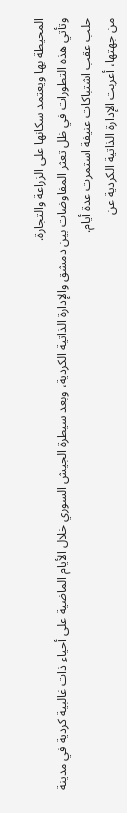المحيطة بها ويعتمد سكانها على الزراعة والتجارة.
وتأتي هذه التطورات في ظل تعثر المفاوضات بين دمشق والإدارة الذاتية الكردية، وبعد سيطرة الجيش السوري خلال الأيام الماضية على أحياء ذات غالبية كردية في مدينة حلب عقب اشتباكات عنيفة استمرت عدة أيام.
من جهتها، أعربت الإدارة الذاتية الكردية عن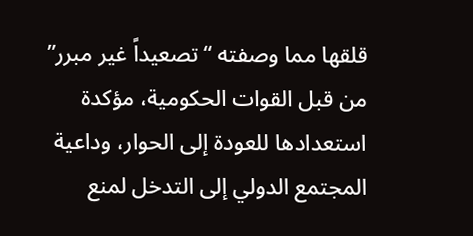قلقها مما وصفته “تصعيداً غير مبرر” من قبل القوات الحكومية، مؤكدة استعدادها للعودة إلى الحوار، وداعية المجتمع الدولي إلى التدخل لمنع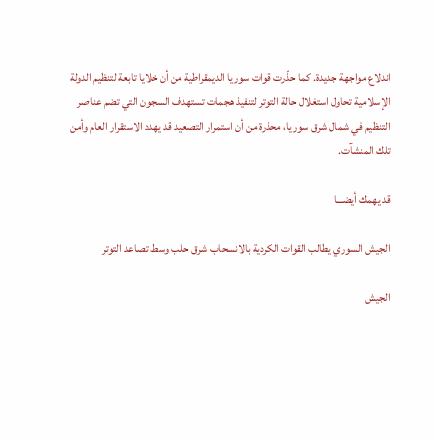اندلاع مواجهة جديدة. كما حذّرت قوات سوريا الديمقراطية من أن خلايا تابعة لتنظيم الدولة الإسلامية تحاول استغلال حالة التوتر لتنفيذ هجمات تستهدف السجون التي تضم عناصر التنظيم في شمال شرق سوريا، محذرة من أن استمرار التصعيد قد يهدد الاستقرار العام وأمن تلك المنشآت.

قد يهمك أيضـــا

الجيش السوري يطالب القوات الكردية بالانسحاب شرق حلب وسط تصاعد التوتر

الجيش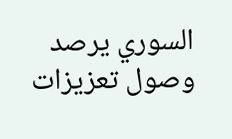السوري يرصد وصول تعزيزات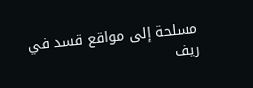مسلحة إلى مواقع قسد في ريف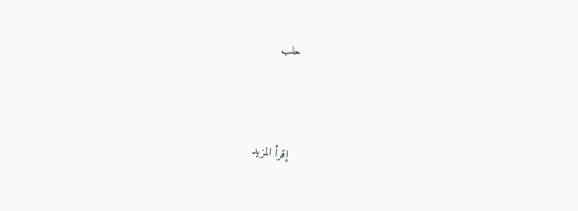حلب



إقرأ المزيد